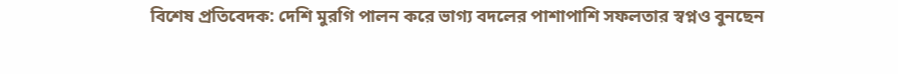বিশেষ প্রতিবেদক: দেশি মুরগি পালন করে ভাগ্য বদলের পাশাপাশি সফলতার স্বপ্নও বুনছেন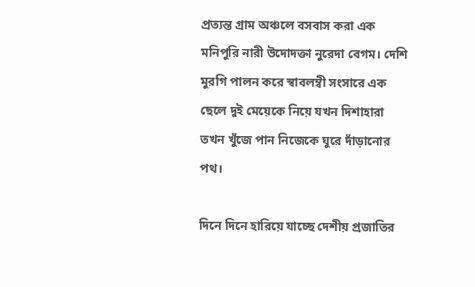প্রত্যন্ত গ্রাম অঞ্চলে বসবাস করা এক মনিপুরি নারী উদোদক্তা নুরেদা বেগম। দেশি মুরগি পালন করে স্বাবলম্বী সংসারে এক ছেলে দুই মেয়েকে নিয়ে যখন দিশাহারা তখন খুঁজে পান নিজেকে ঘুরে দাঁড়ানোর পথ।

দিনে দিনে হারিয়ে যাচ্ছে দেশীয় প্রজাতির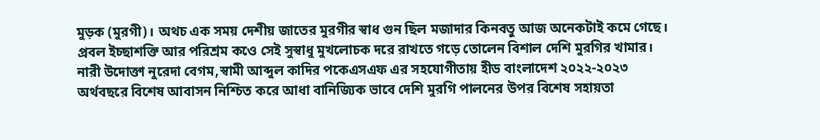মুড়ক (মুরগী)। অথচ এক সময় দেশীয় জাতের মুরগীর স্বাধ গুন ছিল মজাদার কিনবতু আজ অনেকটাই কমে গেছে। প্রবল ইচ্ছাশক্তি আর পরিশ্রম কওে সেই সুস্বাধু মুখলোচক দরে রাখতে গড়ে তোলেন বিশাল দেশি মুরগির খামার। নারী উদোক্তা নুরেদা বেগম,স্বামী আব্দুল কাদির পকেএসএফ এর সহযোগীতায় হীড বাংলাদেশ ২০২২-২০২৩ অর্থবছরে বিশেষ আবাসন নিশ্চিত করে আধা বানিজ্যিক ভাবে দেশি মুরগি পালনের উপর বিশেষ সহায়তা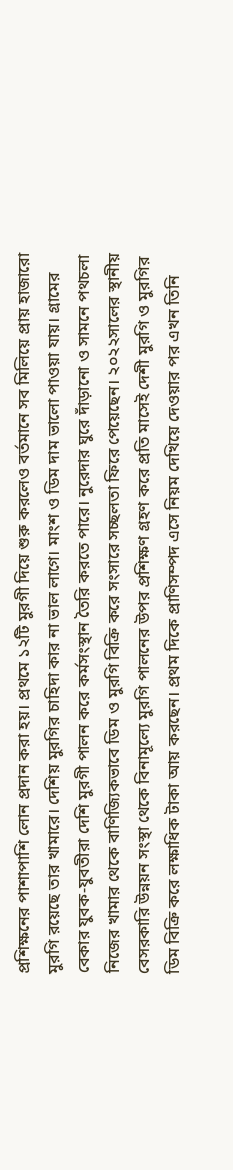প্রশিক্ষনের পাশাপাশি লোন প্রদান করা হয়। প্রথমে ১২টি মুরগী দিয়ে শুরু করলেও বর্তমানে সব মিলিয়ে প্রায় হাজারো মুরগি রয়েছে তার খামারে। দেশিয় মুরগির চাহিদা কার না ভাল লাগে। মাংশ ও ডিম দাম ভালো পাওয়া যায়। গ্রামের বেকার যুবক-যুবতীরা দেশি মুরগী পালন করে কর্মসংস্থান তৈরি করতে পারে। নুরেদার ঘুরে দাঁড়ানো ও সামনে পথচলা নিজের খামার থেকে বাণিজ্যিকভাবে ডিম ও মুরগি বিক্রি করে সংসারে সচ্ছলতা ফিরে পেয়েছেন। ২০২২সালের স্থানীয় বেসরকারি উন্নয়ন সংস্থা থেকে বিনামূল্যে মুরগি পালনের উপর প্রশিক্ষণ গ্রহণ করে প্রতি মাসেই দেশী মুরগি ও মুরগির ডিম বিক্রি করে লক্ষাধিক টাকা আয় করছেন। প্রথম দিকে প্রাণিসম্পদ এসে নিয়ম দেখিয়ে দেওয়ার পর এখন তিনি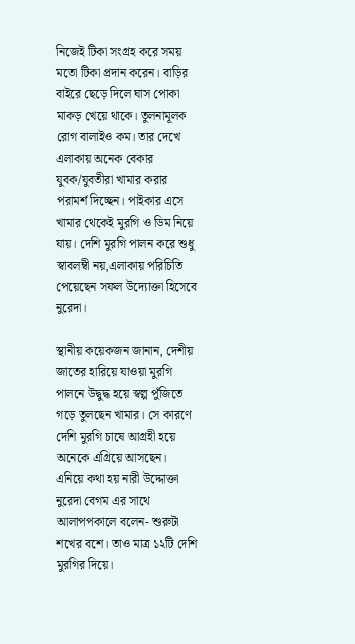নিজেই টিকা সংগ্রহ করে সময় মতো টিকা প্রদান করেন। বাড়ির বাইরে ছেড়ে দিলে ঘাস পোকা মাকড় খেয়ে থাকে। তুলনামূলক রোগ বালাইও কম। তার দেখে এলাকায় অনেক বেকার যুবক/যুবতীরা খামার করার পরামর্শ দিচ্ছেন। পাইকার এসে খামার থেকেই মুরগি ও ডিম নিয়ে যায়। দেশি মুরগি পালন করে শুধু স্বাবলম্বী নয়,এলাকায় পরিচিতি পেয়েছেন সফল উদ্যোক্তা হিসেবে নুরেদা।

স্থানীয় কয়েকজন জানান, দেশীয় জাতের হারিয়ে যাওয়া মুরগি পালনে উদ্বুদ্ধ হয়ে স্বল্প পুঁজিতে গড়ে তুলছেন খামার। সে কারণে দেশি মুরগি চাষে আগ্রহী হয়ে অনেকে এগ্রিয়ে আসছেন।
এনিয়ে কথা হয় নারী উদ্দোক্তা নুরেদা বেগম এর সাথে আলাপপকালে বলেন- শুরুটা শখের বশে। তাও মাত্র ১২টি দেশি মুরগির দিয়ে।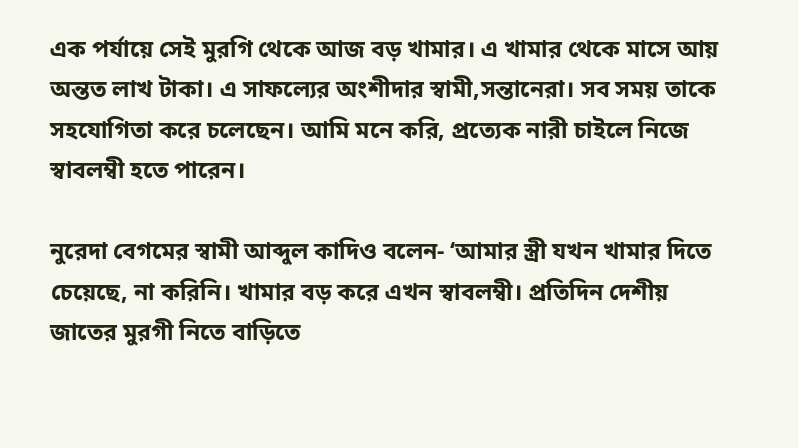এক পর্যায়ে সেই মুরগি থেকে আজ বড় খামার। এ খামার থেকে মাসে আয় অন্তত লাখ টাকা। এ সাফল্যের অংশীদার স্বামী,সন্তানেরা। সব সময় তাকে সহযোগিতা করে চলেছেন। আমি মনে করি, প্রত্যেক নারী চাইলে নিজে স্বাবলম্বী হতে পারেন।

নুরেদা বেগমের স্বামী আব্দুল কাদিও বলেন- ‘আমার স্ত্রী যখন খামার দিতে চেয়েছে, না করিনি। খামার বড় করে এখন স্বাবলম্বী। প্রতিদিন দেশীয় জাতের মুরগী নিতে বাড়িতে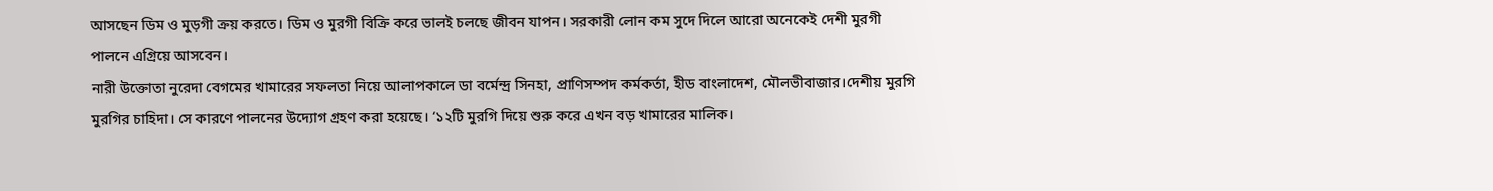আসছেন ডিম ও মুড়গী ক্রয় করতে। ডিম ও মুরগী বিক্রি করে ভালই চলছে জীবন যাপন। সরকারী লোন কম সুদে দিলে আরো অনেকেই দেশী মুরগী পালনে এগ্রিয়ে আসবেন।
নারী উক্তোতা নুরেদা বেগমের খামারের সফলতা নিয়ে আলাপকালে ডা বর্মেন্দ্র সিনহা, প্রাণিসম্পদ কর্মকর্তা, হীড বাংলাদেশ, মৌলভীবাজার।দেশীয় মুরগি মুরগির চাহিদা। সে কারণে পালনের উদ্যোগ গ্রহণ করা হয়েছে। ‘১২টি মুরগি দিয়ে শুরু করে এখন বড় খামারের মালিক।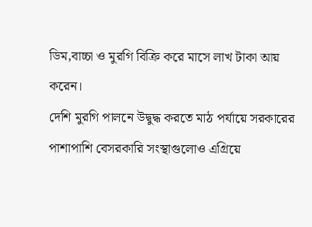ডিম,বাচ্চা ও মুরগি বিক্রি করে মাসে লাখ টাকা আয় করেন।
দেশি মুরগি পালনে উদ্বুদ্ধ করতে মাঠ পর্যায়ে সরকারের পাশাপাশি বেসরকারি সংস্থাগুলোও এগ্রিয়ে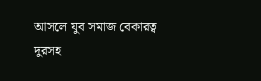আসলে যুব সমাজ বেকারত্ব দুরসহ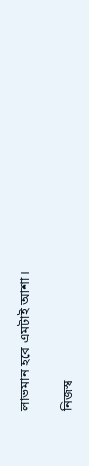লাভমান হবে এমটাই আশা।

নিজস্ব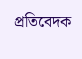প্রতিবেদক